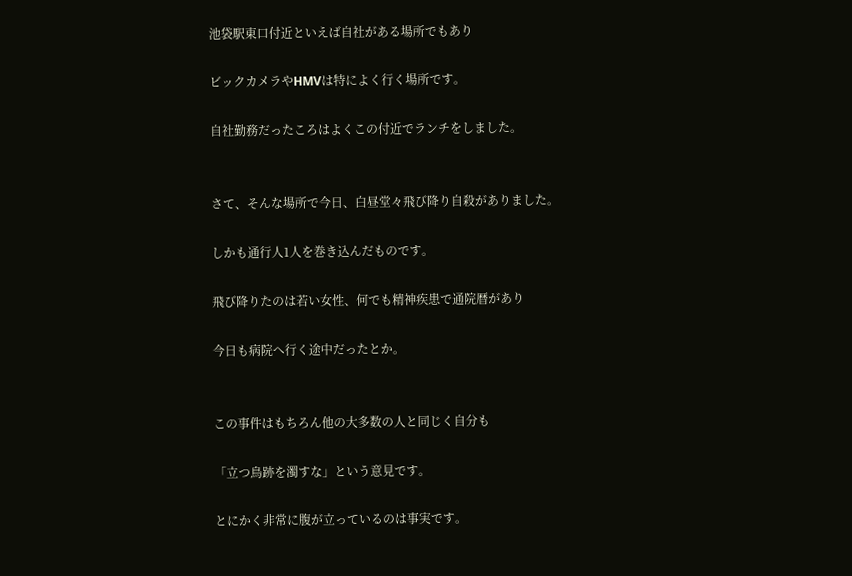池袋駅東口付近といえば自社がある場所でもあり

ビックカメラやHMVは特によく行く場所です。

自社勤務だったころはよくこの付近でランチをしました。


さて、そんな場所で今日、白昼堂々飛び降り自殺がありました。

しかも通行人1人を巻き込んだものです。

飛び降りたのは若い女性、何でも精神疾患で通院暦があり

今日も病院へ行く途中だったとか。


この事件はもちろん他の大多数の人と同じく自分も

「立つ鳥跡を濁すな」という意見です。

とにかく非常に腹が立っているのは事実です。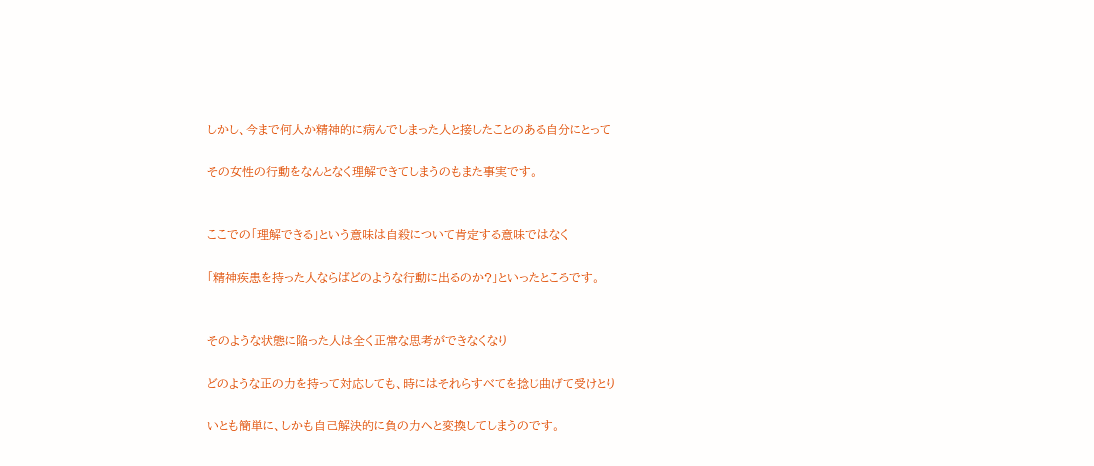しかし、今まで何人か精神的に病んでしまった人と接したことのある自分にとって

その女性の行動をなんとなく理解できてしまうのもまた事実です。


ここでの「理解できる」という意味は自殺について肯定する意味ではなく

「精神疾患を持った人ならばどのような行動に出るのか?」といったところです。


そのような状態に陥った人は全く正常な思考ができなくなり

どのような正の力を持って対応しても、時にはそれらすべてを捻じ曲げて受けとり

いとも簡単に、しかも自己解決的に負の力へと変換してしまうのです。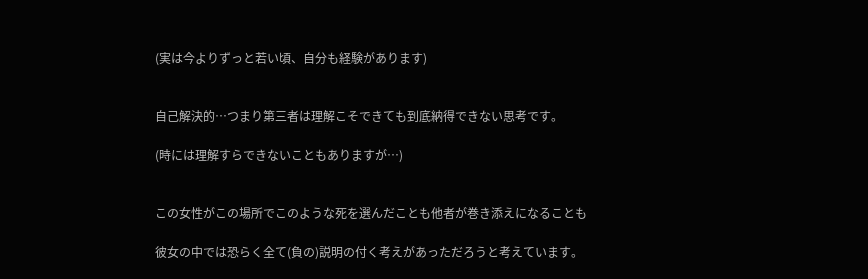(実は今よりずっと若い頃、自分も経験があります)


自己解決的…つまり第三者は理解こそできても到底納得できない思考です。

(時には理解すらできないこともありますが…)


この女性がこの場所でこのような死を選んだことも他者が巻き添えになることも

彼女の中では恐らく全て(負の)説明の付く考えがあっただろうと考えています。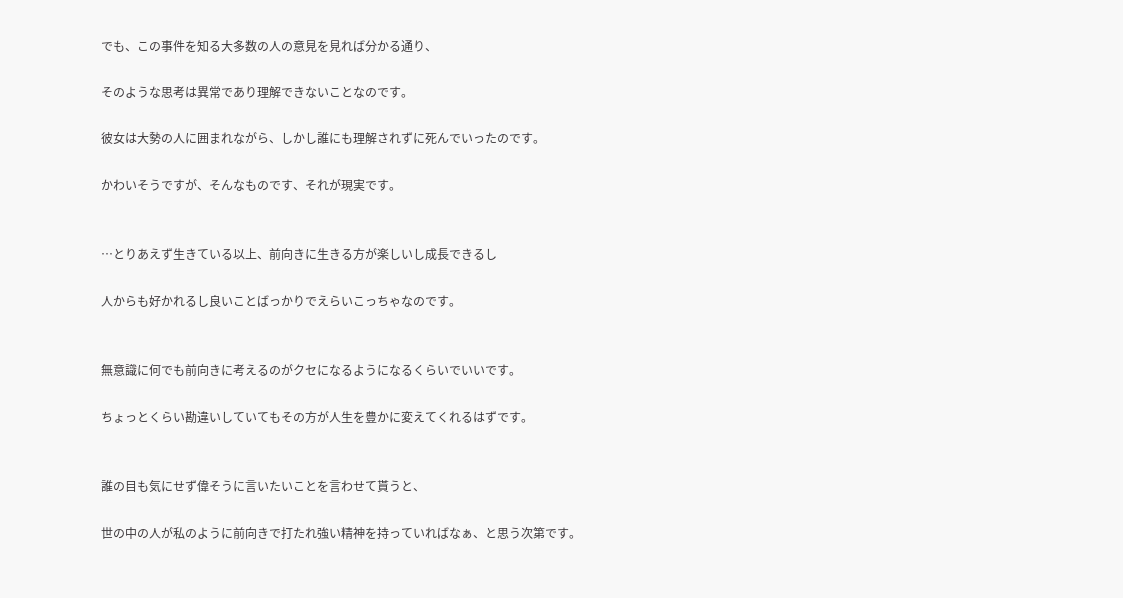でも、この事件を知る大多数の人の意見を見れば分かる通り、

そのような思考は異常であり理解できないことなのです。

彼女は大勢の人に囲まれながら、しかし誰にも理解されずに死んでいったのです。

かわいそうですが、そんなものです、それが現実です。


…とりあえず生きている以上、前向きに生きる方が楽しいし成長できるし

人からも好かれるし良いことばっかりでえらいこっちゃなのです。


無意識に何でも前向きに考えるのがクセになるようになるくらいでいいです。

ちょっとくらい勘違いしていてもその方が人生を豊かに変えてくれるはずです。


誰の目も気にせず偉そうに言いたいことを言わせて貰うと、

世の中の人が私のように前向きで打たれ強い精神を持っていればなぁ、と思う次第です。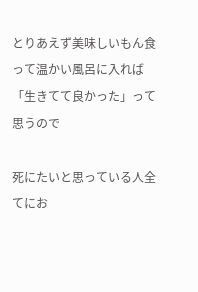とりあえず美味しいもん食って温かい風呂に入れば「生きてて良かった」って思うので

死にたいと思っている人全てにお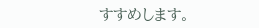すすめします。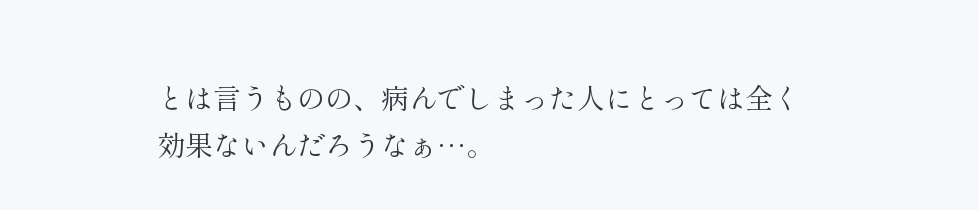とは言うものの、病んでしまった人にとっては全く効果ないんだろうなぁ…。